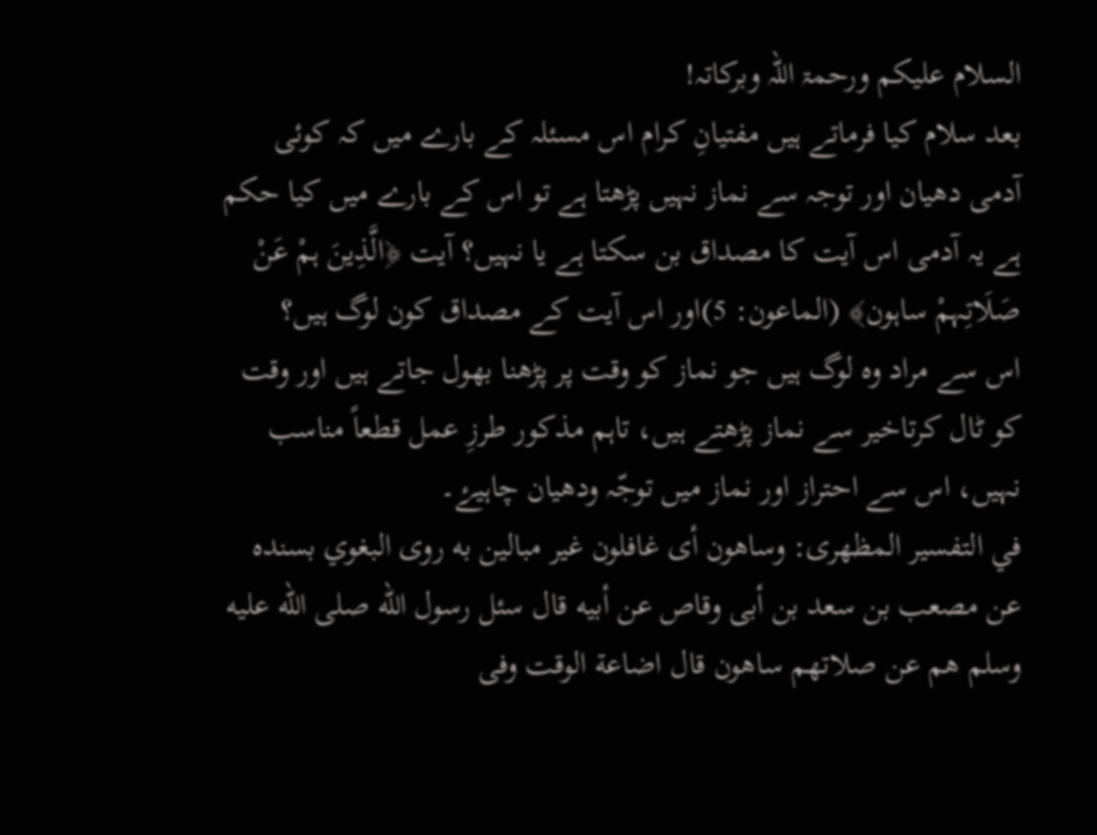السلام علیکم ورحمۃ اللہ وبرکاتہ!
بعد سلام کیا فرماتے ہیں مفتیانِ کرام اس مسئلہ کے بارے میں کہ کوئی آدمی دھیان اور توجہ سے نماز نہیں پڑھتا ہے تو اس کے بارے میں کیا حکم ہے یہ آدمی اس آیت کا مصداق بن سکتا ہے یا نہیں؟ آیت ﴿الَّذِینَ ہمْ عَنْ صَلَاتِہمْ ساہون﴾ (الماعون: 5)اور اس آیت کے مصداق کون لوگ ہیں؟
اس سے مراد وہ لوگ ہیں جو نماز کو وقت پر پڑھنا بھول جاتے ہیں اور وقت کو ٹال کرتاخیر سے نماز پڑھتے ہیں، تاہم مذکور طرزِ عمل قطعاً مناسب نہیں، اس سے احتراز اور نماز میں توجّہ ودھیان چاہیۓ۔
في التفسير المظهرى: وساهون أى غافلون غير مبالين به روى البغوي بسنده عن مصعب بن سعد بن أبى وقاص عن أبيه قال سئل رسول الله صلى الله عليه وسلم هم عن صلاتهم ساهون قال اضاعة الوقت وفى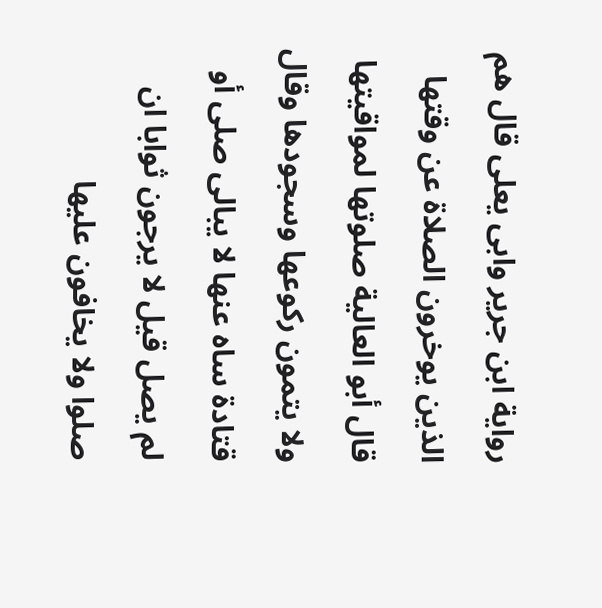رواية ابن جرير وابى يعلى قال هم الذين يوخرون الصلاة عن وقتها قال أبو العالية صلوتها لمواقيتها ولا يتمون ركوعها وسجودها وقال قتادة ساه عنها لا يبالى صلى أو لم يصل قيل لا يرجون ثوابا ان صلوا ولا يخافون عليها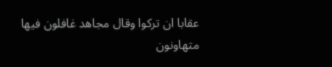عقابا ان تركوا وقال مجاهد غافلون فيها متهاونون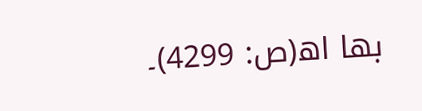بها اھ(ص: 4299)۔